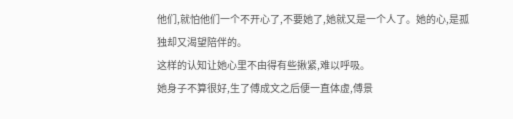他们,就怕他们一个不开心了,不要她了,她就又是一个人了。她的心,是孤独却又渴望陪伴的。
这样的认知让她心里不由得有些揪紧,难以呼吸。
她身子不算很好,生了傅成文之后便一直体虚,傅景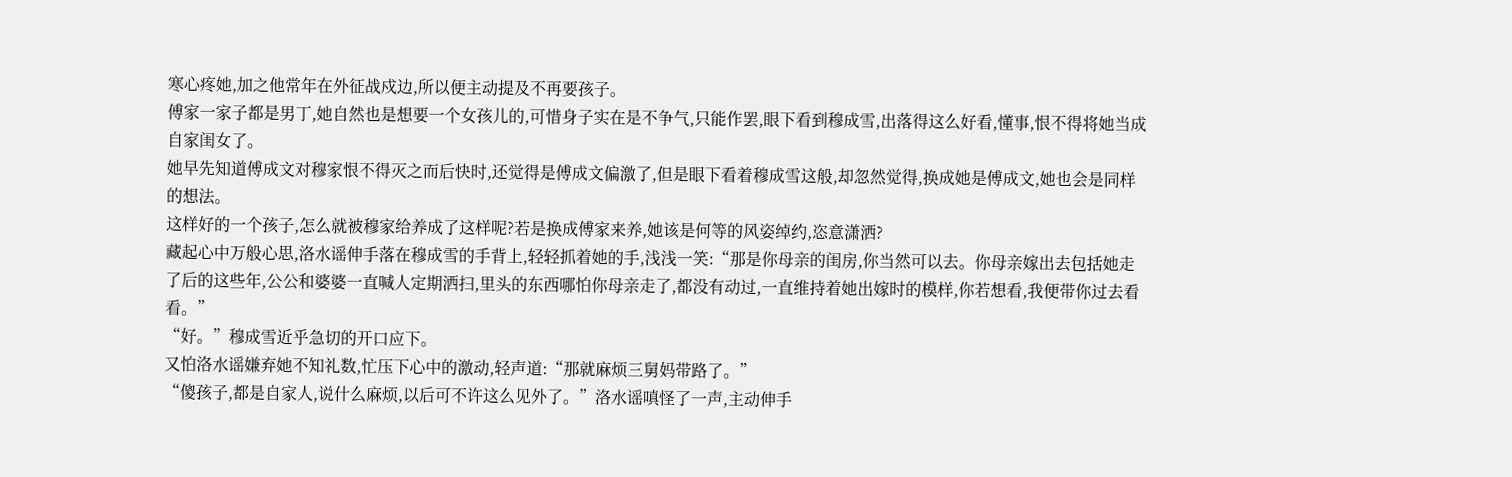寒心疼她,加之他常年在外征战戍边,所以便主动提及不再要孩子。
傅家一家子都是男丁,她自然也是想要一个女孩儿的,可惜身子实在是不争气,只能作罢,眼下看到穆成雪,出落得这么好看,懂事,恨不得将她当成自家闺女了。
她早先知道傅成文对穆家恨不得灭之而后快时,还觉得是傅成文偏激了,但是眼下看着穆成雪这般,却忽然觉得,换成她是傅成文,她也会是同样的想法。
这样好的一个孩子,怎么就被穆家给养成了这样呢?若是换成傅家来养,她该是何等的风姿绰约,恣意潇洒?
藏起心中万般心思,洛水谣伸手落在穆成雪的手背上,轻轻抓着她的手,浅浅一笑:“那是你母亲的闺房,你当然可以去。你母亲嫁出去包括她走了后的这些年,公公和婆婆一直喊人定期洒扫,里头的东西哪怕你母亲走了,都没有动过,一直维持着她出嫁时的模样,你若想看,我便带你过去看看。”
“好。”穆成雪近乎急切的开口应下。
又怕洛水谣嫌弃她不知礼数,忙压下心中的激动,轻声道:“那就麻烦三舅妈带路了。”
“傻孩子,都是自家人,说什么麻烦,以后可不许这么见外了。”洛水谣嗔怪了一声,主动伸手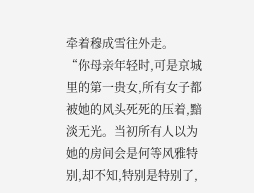牵着穆成雪往外走。
“你母亲年轻时,可是京城里的第一贵女,所有女子都被她的风头死死的压着,黯淡无光。当初所有人以为她的房间会是何等风雅特别,却不知,特别是特别了,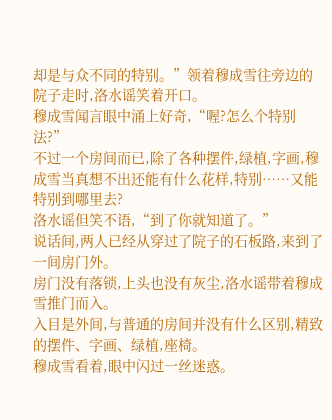却是与众不同的特别。”领着穆成雪往旁边的院子走时,洛水谣笑着开口。
穆成雪闻言眼中涌上好奇,“喔?怎么个特别法?”
不过一个房间而已,除了各种摆件,绿植,字画,穆成雪当真想不出还能有什么花样,特别……又能特别到哪里去?
洛水谣但笑不语,“到了你就知道了。”
说话间,两人已经从穿过了院子的石板路,来到了一间房门外。
房门没有落锁,上头也没有灰尘,洛水谣带着穆成雪推门而入。
入目是外间,与普通的房间并没有什么区别,精致的摆件、字画、绿植,座椅。
穆成雪看着,眼中闪过一丝迷惑。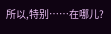所以,特别……在哪儿?